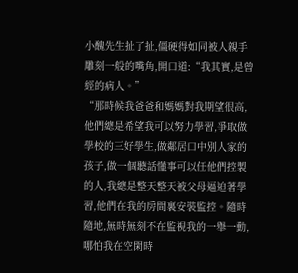小醜先生扯了扯,僵硬得如同被人親手雕刻一般的嘴角,開口道:“我其實,是曾經的病人。”
“那時候我爸爸和媽媽對我期望很高,他們總是希望我可以努力學習,爭取做學校的三好學生,做鄰居口中別人家的孩子,做一個聽話懂事可以任他們控製的人,我總是整天整天被父母逼迫著學習,他們在我的房間裏安裝監控。隨時隨地,無時無刻不在監視我的一舉一動,哪怕我在空閑時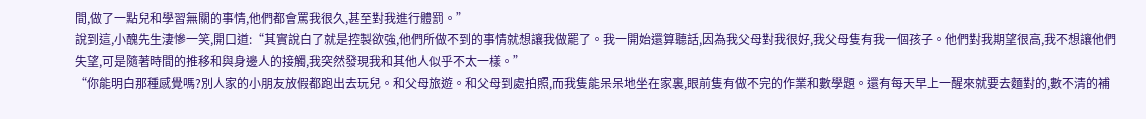間,做了一點兒和學習無關的事情,他們都會罵我很久,甚至對我進行體罰。”
說到這,小醜先生淒慘一笑,開口道:“其實說白了就是控製欲強,他們所做不到的事情就想讓我做罷了。我一開始還算聽話,因為我父母對我很好,我父母隻有我一個孩子。他們對我期望很高,我不想讓他們失望,可是隨著時間的推移和與身邊人的接觸,我突然發現我和其他人似乎不太一樣。”
“你能明白那種感覺嗎?別人家的小朋友放假都跑出去玩兒。和父母旅遊。和父母到處拍照,而我隻能呆呆地坐在家裏,眼前隻有做不完的作業和數學題。還有每天早上一醒來就要去麵對的,數不清的補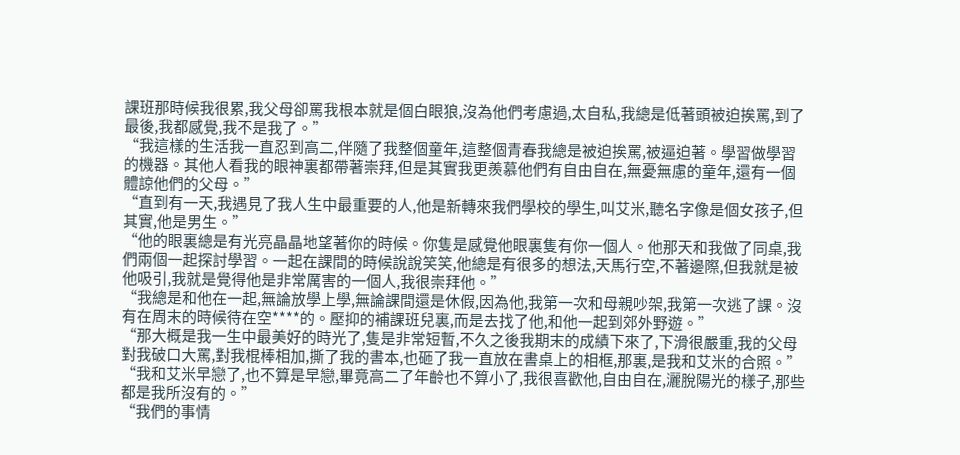課班那時候我很累,我父母卻罵我根本就是個白眼狼,沒為他們考慮過,太自私,我總是低著頭被迫挨罵,到了最後,我都感覺,我不是我了。”
“我這樣的生活我一直忍到高二,伴隨了我整個童年,這整個青春我總是被迫挨罵,被逼迫著。學習做學習的機器。其他人看我的眼神裏都帶著崇拜,但是其實我更羨慕他們有自由自在,無憂無慮的童年,還有一個體諒他們的父母。”
“直到有一天,我遇見了我人生中最重要的人,他是新轉來我們學校的學生,叫艾米,聽名字像是個女孩子,但其實,他是男生。”
“他的眼裏總是有光亮晶晶地望著你的時候。你隻是感覺他眼裏隻有你一個人。他那天和我做了同桌,我們兩個一起探討學習。一起在課間的時候說說笑笑,他總是有很多的想法,天馬行空,不著邊際,但我就是被他吸引,我就是覺得他是非常厲害的一個人,我很崇拜他。”
“我總是和他在一起,無論放學上學,無論課間還是休假,因為他,我第一次和母親吵架,我第一次逃了課。沒有在周末的時候待在空****的。壓抑的補課班兒裏,而是去找了他,和他一起到郊外野遊。”
“那大概是我一生中最美好的時光了,隻是非常短暫,不久之後我期末的成績下來了,下滑很嚴重,我的父母對我破口大罵,對我棍棒相加,撕了我的書本,也砸了我一直放在書桌上的相框,那裏,是我和艾米的合照。”
“我和艾米早戀了,也不算是早戀,畢竟高二了年齡也不算小了,我很喜歡他,自由自在,灑脫陽光的樣子,那些都是我所沒有的。”
“我們的事情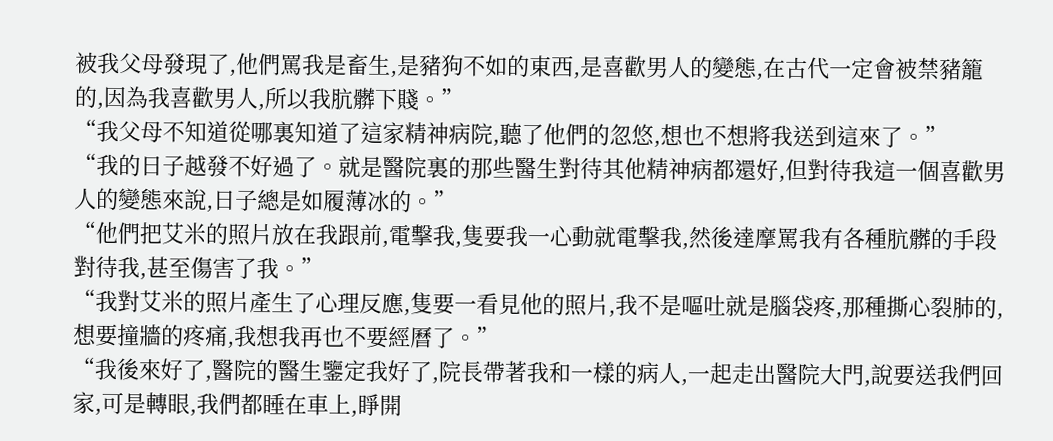被我父母發現了,他們罵我是畜生,是豬狗不如的東西,是喜歡男人的變態,在古代一定會被禁豬籠的,因為我喜歡男人,所以我肮髒下賤。”
“我父母不知道從哪裏知道了這家精神病院,聽了他們的忽悠,想也不想將我送到這來了。”
“我的日子越發不好過了。就是醫院裏的那些醫生對待其他精神病都還好,但對待我這一個喜歡男人的變態來說,日子總是如履薄冰的。”
“他們把艾米的照片放在我跟前,電擊我,隻要我一心動就電擊我,然後達摩罵我有各種肮髒的手段對待我,甚至傷害了我。”
“我對艾米的照片產生了心理反應,隻要一看見他的照片,我不是嘔吐就是腦袋疼,那種撕心裂肺的,想要撞牆的疼痛,我想我再也不要經曆了。”
“我後來好了,醫院的醫生鑒定我好了,院長帶著我和一樣的病人,一起走出醫院大門,說要送我們回家,可是轉眼,我們都睡在車上,睜開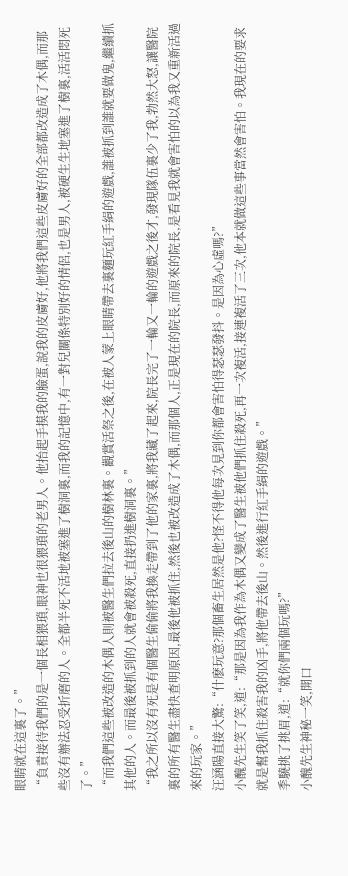眼睛就在這裏了。”
“負責接待我們的是一個長相猥瑣,眼神也很猥瑣的老男人。他抬起手摸我的臉蛋,說我的皮膚好,他將我們這些皮膚好的全部都改造成了木偶,而那些沒有辦法忍受折磨的人。全都半死不活地被塞進了樹洞裏,而我的記憶中,有一對兒關係特別好的情侶,也是男人,被硬生生地塞進了樹裏,活活悶死了。”
“而我們這些被改造的木偶人則被醫生們拉去後山的樹林裏。觀賞活祭之後,在被人蒙上眼睛帶去裏麵玩紅手絹的遊戲,誰被抓到誰就要做鬼,繼續抓其他的人。而最後被抓到的人就會被殺死,直接扔進樹洞裏。”
“我之所以沒有死是有個醫生偷偷將我換走帶到了他的家裏,將我藏了起來,院長完了一輪又一輪的遊戲之後才,發現隊伍裏少了我,勃然大怒,讓醫院裏的所有醫生盡快查明原因,最後他被抓住,然後也被改造成了木偶,而那個人,正是現在的院長,而原來的院長,是看見我就會害怕的以為我又重新活過來的玩家。”
汪涵陽直接大驚:“什麽玩意?那個畜生居然是他?怪不得他每次見到你都會害怕得瑟瑟發抖。是因為心虛嗎?”
小醜先生笑了笑,道:“那是因為我作為木偶又變成了醫生被他們抓住殺死,再一次複活,接連複活了三次,他本就做這些事當然會害怕。我現在的要求就是幫我抓住殺害我的凶手,將他帶去後山。然後進行紅手絹的遊戲。”
季驍挑了挑眉,道:“就你們兩個玩嗎?”
小醜先生神秘一笑,開口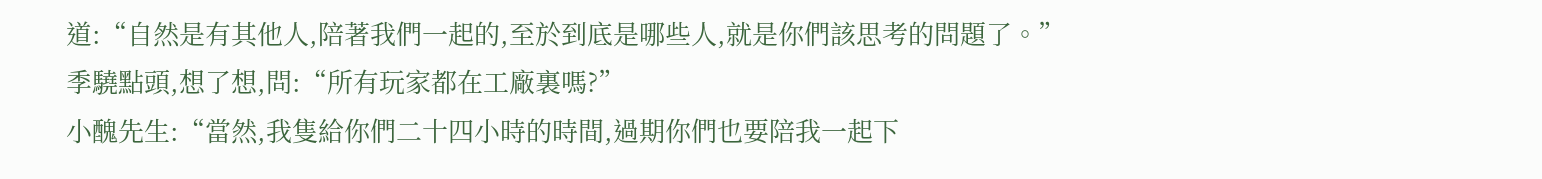道:“自然是有其他人,陪著我們一起的,至於到底是哪些人,就是你們該思考的問題了。”
季驍點頭,想了想,問:“所有玩家都在工廠裏嗎?”
小醜先生:“當然,我隻給你們二十四小時的時間,過期你們也要陪我一起下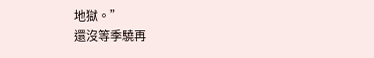地獄。”
還沒等季驍再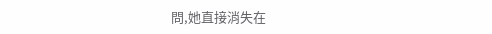問,她直接消失在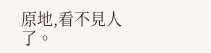原地,看不見人了。